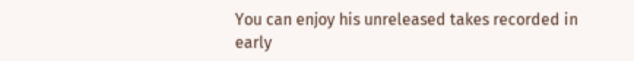You can enjoy his unreleased takes recorded in early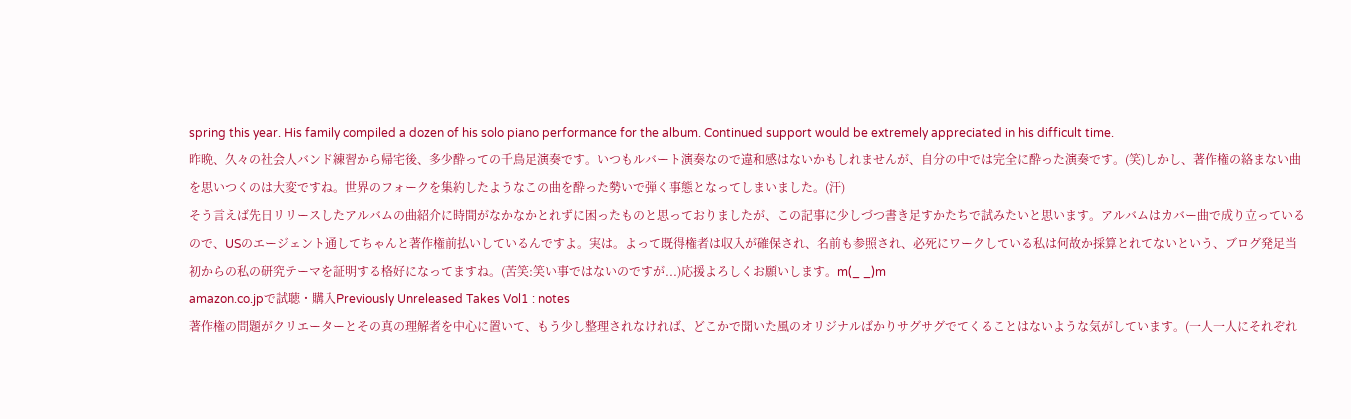spring this year. His family compiled a dozen of his solo piano performance for the album. Continued support would be extremely appreciated in his difficult time.
昨晩、久々の社会人バンド練習から帰宅後、多少酔っての千鳥足演奏です。いつもルバート演奏なので違和感はないかもしれませんが、自分の中では完全に酔った演奏です。(笑)しかし、著作権の絡まない曲を思いつくのは大変ですね。世界のフォークを集約したようなこの曲を酔った勢いで弾く事態となってしまいました。(汗)
そう言えば先日リリースしたアルバムの曲紹介に時間がなかなかとれずに困ったものと思っておりましたが、この記事に少しづつ書き足すかたちで試みたいと思います。アルバムはカバー曲で成り立っているので、USのエージェント通してちゃんと著作権前払いしているんですよ。実は。よって既得権者は収入が確保され、名前も参照され、必死にワークしている私は何故か採算とれてないという、ブログ発足当初からの私の研究テーマを証明する格好になってますね。(苦笑:笑い事ではないのですが...)応援よろしくお願いします。m(_ _)m
amazon.co.jpで試聴・購入Previously Unreleased Takes Vol1 : notes
著作権の問題がクリエーターとその真の理解者を中心に置いて、もう少し整理されなければ、どこかで聞いた風のオリジナルばかりサグサグでてくることはないような気がしています。(一人一人にそれぞれ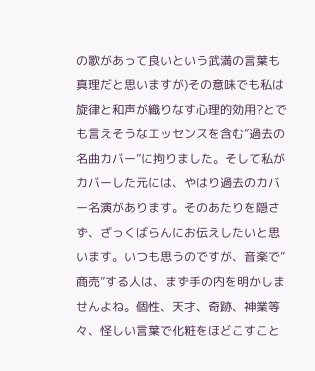の歌があって良いという武満の言葉も真理だと思いますが)その意味でも私は旋律と和声が織りなす心理的効用?とでも言えそうなエッセンスを含む”過去の名曲カバー”に拘りました。そして私がカバーした元には、やはり過去のカバー名演があります。そのあたりを隠さず、ざっくばらんにお伝えしたいと思います。いつも思うのですが、音楽で”商売”する人は、まず手の内を明かしませんよね。個性、天才、奇跡、神業等々、怪しい言葉で化粧をほどこすこと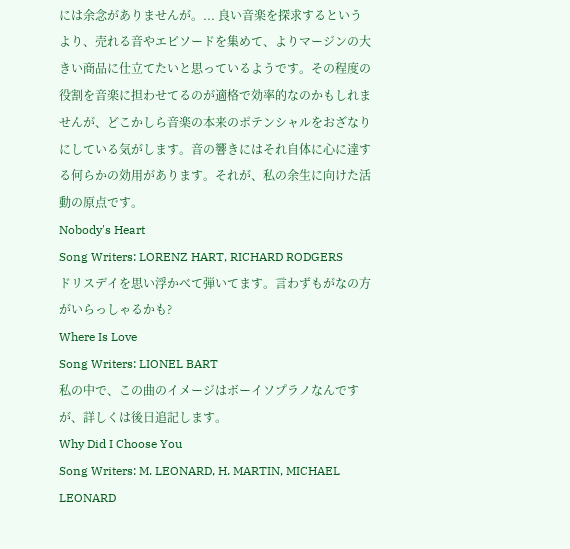には余念がありませんが。... 良い音楽を探求するというより、売れる音やエピソードを集めて、よりマージンの大きい商品に仕立てたいと思っているようです。その程度の役割を音楽に担わせてるのが適格で効率的なのかもしれませんが、どこかしら音楽の本来のポテンシャルをおざなりにしている気がします。音の響きにはそれ自体に心に達する何らかの効用があります。それが、私の余生に向けた活動の原点です。
Nobody's Heart
Song Writers: LORENZ HART, RICHARD RODGERS
ドリスデイを思い浮かべて弾いてます。言わずもがなの方がいらっしゃるかも?
Where Is Love
Song Writers: LIONEL BART
私の中で、この曲のイメージはボーイソプラノなんですが、詳しくは後日追記します。
Why Did I Choose You
Song Writers: M. LEONARD, H. MARTIN, MICHAEL LEONARD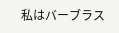私はバーブラス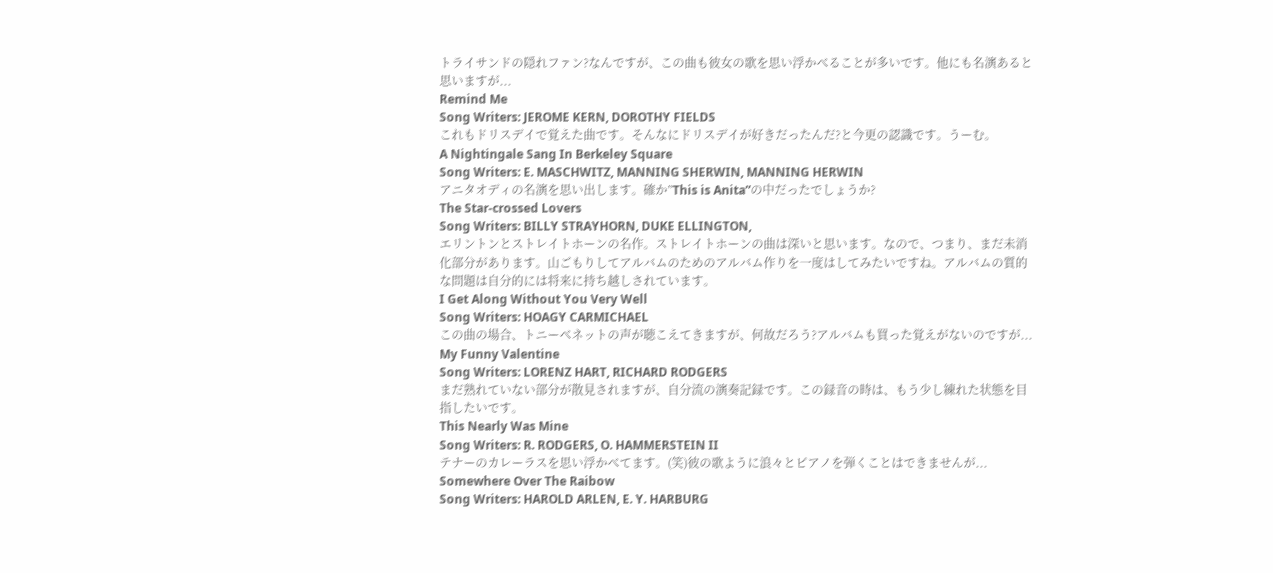トライサンドの隠れファン?なんですが、この曲も彼女の歌を思い浮かべることが多いです。他にも名演あると思いますが...
Remind Me
Song Writers: JEROME KERN, DOROTHY FIELDS
これもドリスデイで覚えた曲です。そんなにドリスデイが好きだったんだ?と今更の認識です。うーむ。
A Nightingale Sang In Berkeley Square
Song Writers: E. MASCHWITZ, MANNING SHERWIN, MANNING HERWIN
アニタオディの名演を思い出します。確か”This is Anita”の中だったでしょうか?
The Star-crossed Lovers
Song Writers: BILLY STRAYHORN, DUKE ELLINGTON,
エリントンとストレイトホーンの名作。ストレイトホーンの曲は深いと思います。なので、つまり、まだ未消化部分があります。山ごもりしてアルバムのためのアルバム作りを一度はしてみたいですね。アルバムの質的な問題は自分的には将来に持ち越しされています。
I Get Along Without You Very Well
Song Writers: HOAGY CARMICHAEL
この曲の場合、トニーベネットの声が聴こえてきますが、何故だろう?アルバムも買った覚えがないのですが...
My Funny Valentine
Song Writers: LORENZ HART, RICHARD RODGERS
まだ熟れていない部分が散見されますが、自分流の演奏記録です。この録音の時は、もう少し練れた状態を目指したいです。
This Nearly Was Mine
Song Writers: R. RODGERS, O. HAMMERSTEIN II
テナーのカレーラスを思い浮かべてます。(笑)彼の歌ように浪々とピアノを弾くことはできませんが...
Somewhere Over The Raibow
Song Writers: HAROLD ARLEN, E. Y. HARBURG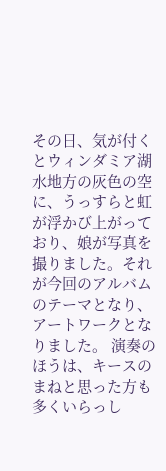その日、気が付くとウィンダミア湖水地方の灰色の空に、うっすらと虹が浮かび上がっており、娘が写真を撮りました。それが今回のアルバムのテーマとなり、アートワークとなりました。 演奏のほうは、キースのまねと思った方も多くいらっし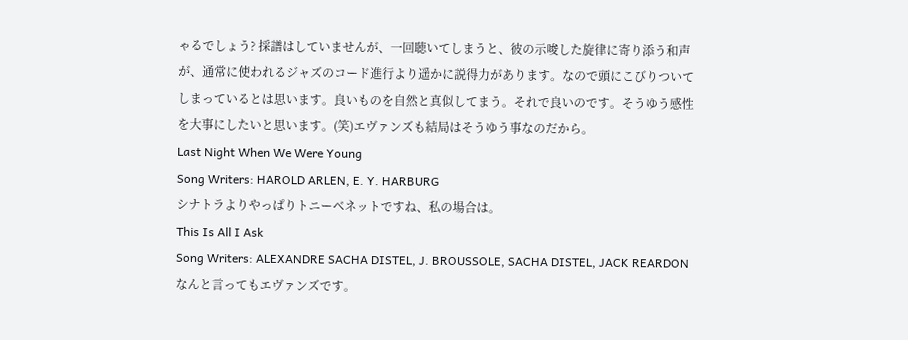ゃるでしょう? 採譜はしていませんが、一回聴いてしまうと、彼の示唆した旋律に寄り添う和声が、通常に使われるジャズのコード進行より遥かに説得力があります。なので頭にこびりついてしまっているとは思います。良いものを自然と真似してまう。それで良いのです。そうゆう感性を大事にしたいと思います。(笑)エヴァンズも結局はそうゆう事なのだから。
Last Night When We Were Young
Song Writers: HAROLD ARLEN, E. Y. HARBURG
シナトラよりやっぱりトニーベネットですね、私の場合は。
This Is All I Ask
Song Writers: ALEXANDRE SACHA DISTEL, J. BROUSSOLE, SACHA DISTEL, JACK REARDON
なんと言ってもエヴァンズです。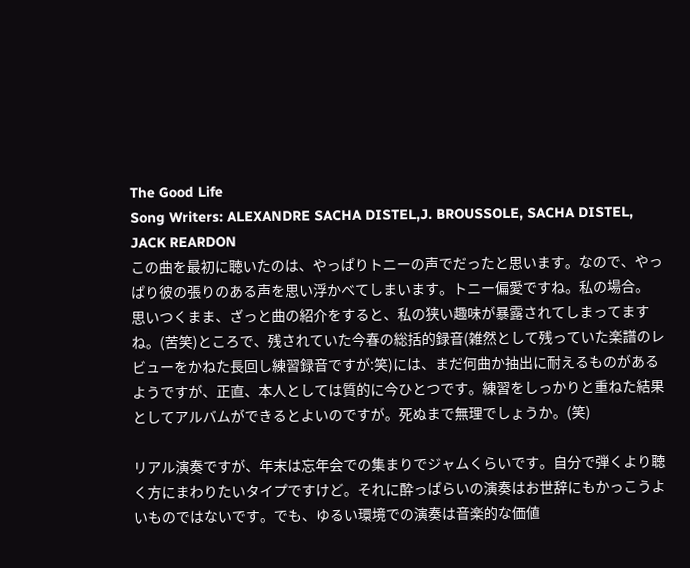The Good Life
Song Writers: ALEXANDRE SACHA DISTEL,J. BROUSSOLE, SACHA DISTEL, JACK REARDON
この曲を最初に聴いたのは、やっぱりトニーの声でだったと思います。なので、やっぱり彼の張りのある声を思い浮かべてしまいます。トニー偏愛ですね。私の場合。
思いつくまま、ざっと曲の紹介をすると、私の狭い趣味が暴露されてしまってますね。(苦笑)ところで、残されていた今春の総括的録音(雑然として残っていた楽譜のレビューをかねた長回し練習録音ですが:笑)には、まだ何曲か抽出に耐えるものがあるようですが、正直、本人としては質的に今ひとつです。練習をしっかりと重ねた結果としてアルバムができるとよいのですが。死ぬまで無理でしょうか。(笑)

リアル演奏ですが、年末は忘年会での集まりでジャムくらいです。自分で弾くより聴く方にまわりたいタイプですけど。それに酔っぱらいの演奏はお世辞にもかっこうよいものではないです。でも、ゆるい環境での演奏は音楽的な価値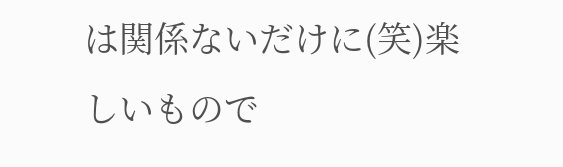は関係ないだけに(笑)楽しいもので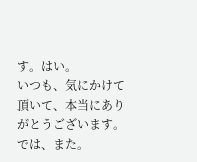す。はい。
いつも、気にかけて頂いて、本当にありがとうございます。では、また。